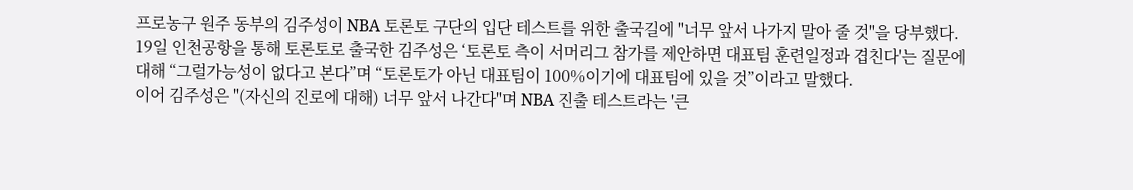프로농구 원주 동부의 김주성이 NBA 토론토 구단의 입단 테스트를 위한 출국길에 "너무 앞서 나가지 말아 줄 것"을 당부했다.
19일 인천공항을 통해 토론토로 출국한 김주성은 ‘토론토 측이 서머리그 참가를 제안하면 대표팀 훈련일정과 겹친다'는 질문에 대해 “그럴가능성이 없다고 본다”며 “토론토가 아닌 대표팀이 100%이기에 대표팀에 있을 것”이라고 말했다.
이어 김주성은 "(자신의 진로에 대해) 너무 앞서 나간다"며 NBA 진출 테스트라는 '큰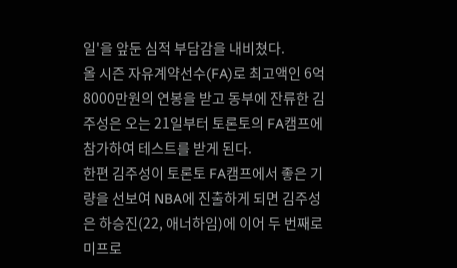일'을 앞둔 심적 부담감을 내비쳤다.
올 시즌 자유계약선수(FA)로 최고액인 6억 8000만원의 연봉을 받고 동부에 잔류한 김주성은 오는 21일부터 토론토의 FA캠프에 참가하여 테스트를 받게 된다.
한편 김주성이 토론토 FA캠프에서 좋은 기량을 선보여 NBA에 진출하게 되면 김주성은 하승진(22, 애너하임)에 이어 두 번째로 미프로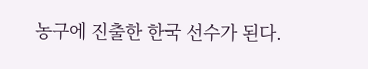농구에 진출한 한국 선수가 된다.